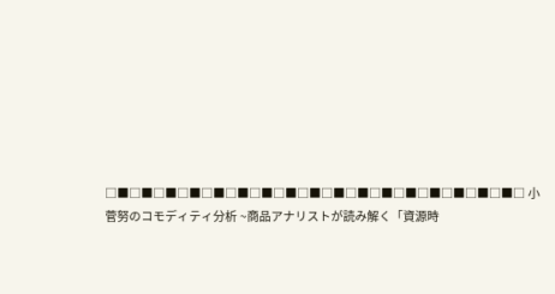□■□■□■□■□■□■□■□■□■□■□■□■□■□■□■□■□■□ 小菅努のコモディティ分析 ~商品アナリストが読み解く「資源時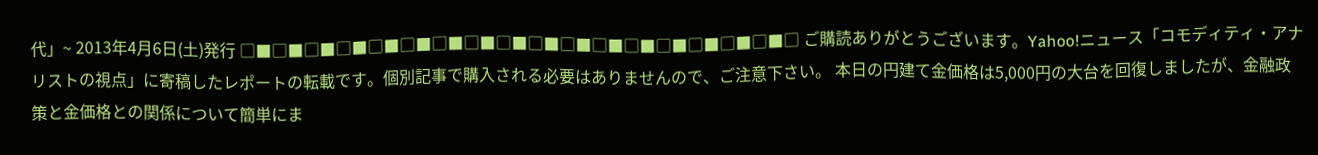代」~ 2013年4月6日(土)発行 □■□■□■□■□■□■□■□■□■□■□■□■□■□■□■□■□■□ ご購読ありがとうございます。Yahoo!ニュース「コモディティ・アナリストの視点」に寄稿したレポートの転載です。個別記事で購入される必要はありませんので、ご注意下さい。 本日の円建て金価格は5,000円の大台を回復しましたが、金融政策と金価格との関係について簡単にま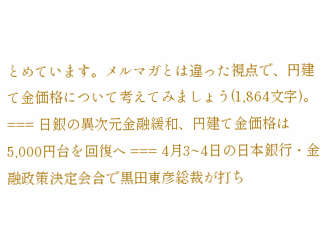とめています。メルマガとは違った視点で、円建て金価格について考えてみましょう(1,864文字)。 === 日銀の異次元金融緩和、円建て金価格は5,000円台を回復へ === 4月3~4日の日本銀行・金融政策決定会合で黒田東彦総裁が打ち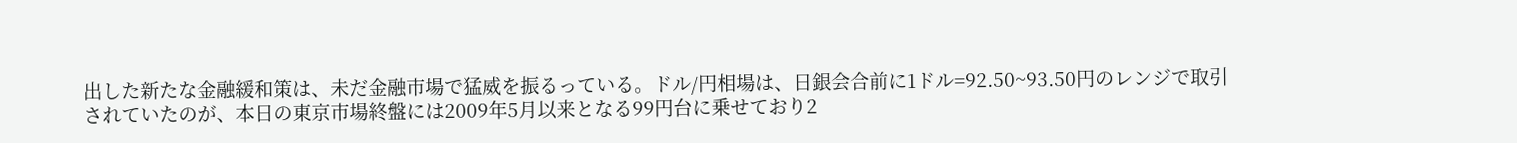出した新たな金融緩和策は、未だ金融市場で猛威を振るっている。ドル/円相場は、日銀会合前に1ドル=92.50~93.50円のレンジで取引されていたのが、本日の東京市場終盤には2009年5月以来となる99円台に乗せており2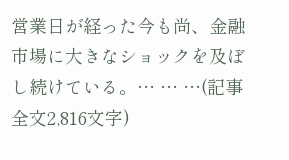営業日が経った今も尚、金融市場に大きなショックを及ぼし続けている。… … …(記事全文2,816文字)